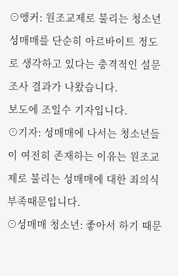⊙앵커: 원조교제로 불리는 청소년 성매매를 단순히 아르바이트 정도로 생각하고 있다는 충격적인 설문조사 결과가 나왔습니다.
보도에 조일수 기자입니다.
⊙기자: 성매매에 나서는 청소년들이 여전히 존재하는 이유는 원조교제로 불리는 성매매에 대한 죄의식 부족때문입니다.
⊙성매매 청소년: 좋아서 하기 때문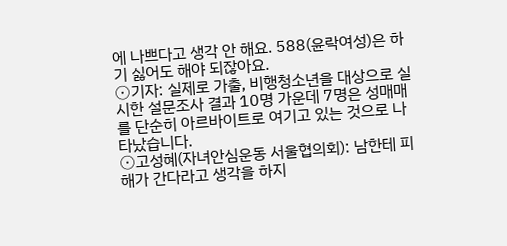에 나쁘다고 생각 안 해요. 588(윤락여성)은 하기 싫어도 해야 되잖아요.
⊙기자: 실제로 가출, 비행청소년을 대상으로 실시한 설문조사 결과 10명 가운데 7명은 성매매를 단순히 아르바이트로 여기고 있는 것으로 나타났습니다.
⊙고성혜(자녀안심운동 서울협의회): 남한테 피해가 간다라고 생각을 하지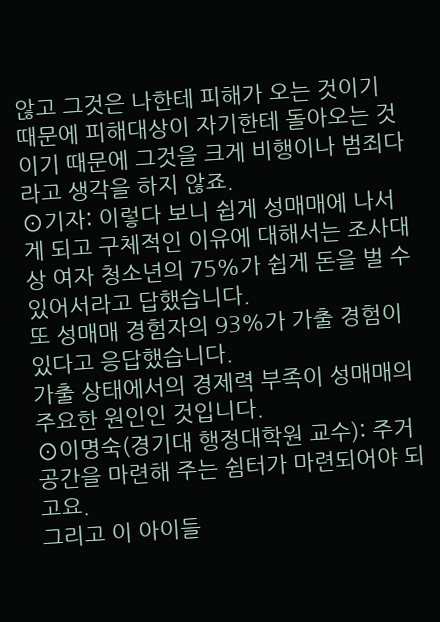않고 그것은 나한테 피해가 오는 것이기 때문에 피해대상이 자기한테 돌아오는 것이기 때문에 그것을 크게 비행이나 범죄다라고 생각을 하지 않죠.
⊙기자: 이렇다 보니 쉽게 성매매에 나서게 되고 구체적인 이유에 대해서는 조사대상 여자 청소년의 75%가 쉽게 돈을 벌 수 있어서라고 답했습니다.
또 성매매 경험자의 93%가 가출 경험이 있다고 응답했습니다.
가출 상태에서의 경제력 부족이 성매매의 주요한 원인인 것입니다.
⊙이명숙(경기대 행정대학원 교수): 주거공간을 마련해 주는 쉼터가 마련되어야 되고요.
그리고 이 아이들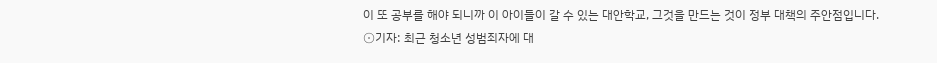이 또 공부를 해야 되니까 이 아이들이 갈 수 있는 대안학교, 그것을 만드는 것이 정부 대책의 주안점입니다.
⊙기자: 최근 청소년 성범죄자에 대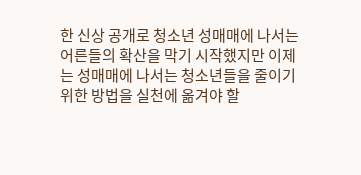한 신상 공개로 청소년 성매매에 나서는 어른들의 확산을 막기 시작했지만 이제는 성매매에 나서는 청소년들을 줄이기 위한 방법을 실천에 옮겨야 할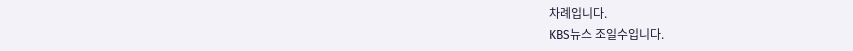차례입니다.
KBS뉴스 조일수입니다.